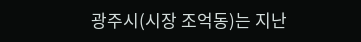광주시(시장 조억동)는 지난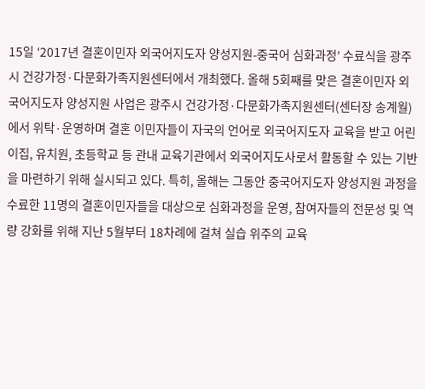15일 ‘2017년 결혼이민자 외국어지도자 양성지원-중국어 심화과정’ 수료식을 광주시 건강가정·다문화가족지원센터에서 개최했다. 올해 5회째를 맞은 결혼이민자 외국어지도자 양성지원 사업은 광주시 건강가정·다문화가족지원센터(센터장 송계월)에서 위탁·운영하며 결혼 이민자들이 자국의 언어로 외국어지도자 교육을 받고 어린이집, 유치원, 초등학교 등 관내 교육기관에서 외국어지도사로서 활동할 수 있는 기반을 마련하기 위해 실시되고 있다. 특히, 올해는 그동안 중국어지도자 양성지원 과정을 수료한 11명의 결혼이민자들을 대상으로 심화과정을 운영, 참여자들의 전문성 및 역량 강화를 위해 지난 5월부터 18차례에 걸쳐 실습 위주의 교육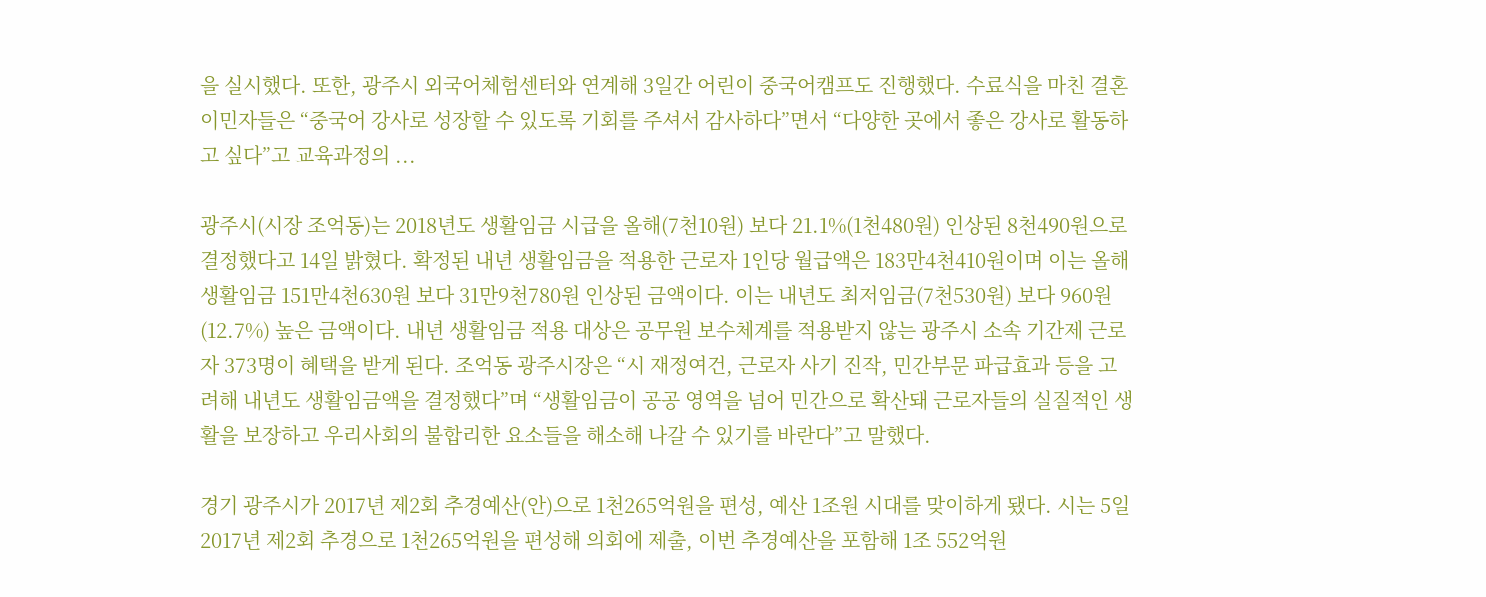을 실시했다. 또한, 광주시 외국어체험센터와 연계해 3일간 어린이 중국어캠프도 진행했다. 수료식을 마친 결혼이민자들은 “중국어 강사로 성장할 수 있도록 기회를 주셔서 감사하다”면서 “다양한 곳에서 좋은 강사로 활동하고 싶다”고 교육과정의 ...

광주시(시장 조억동)는 2018년도 생활임금 시급을 올해(7천10원) 보다 21.1%(1천480원) 인상된 8천490원으로 결정했다고 14일 밝혔다. 확정된 내년 생활임금을 적용한 근로자 1인당 월급액은 183만4천410원이며 이는 올해 생활임금 151만4천630원 보다 31만9천780원 인상된 금액이다. 이는 내년도 최저임금(7천530원) 보다 960원(12.7%) 높은 금액이다. 내년 생활임금 적용 대상은 공무원 보수체계를 적용받지 않는 광주시 소속 기간제 근로자 373명이 혜택을 받게 된다. 조억동 광주시장은 “시 재정여건, 근로자 사기 진작, 민간부문 파급효과 등을 고려해 내년도 생활임금액을 결정했다”며 “생활임금이 공공 영역을 넘어 민간으로 확산돼 근로자들의 실질적인 생활을 보장하고 우리사회의 불합리한 요소들을 해소해 나갈 수 있기를 바란다”고 말했다.

경기 광주시가 2017년 제2회 추경예산(안)으로 1천265억원을 편성, 예산 1조원 시대를 맞이하게 됐다. 시는 5일 2017년 제2회 추경으로 1천265억원을 편성해 의회에 제출, 이번 추경예산을 포함해 1조 552억원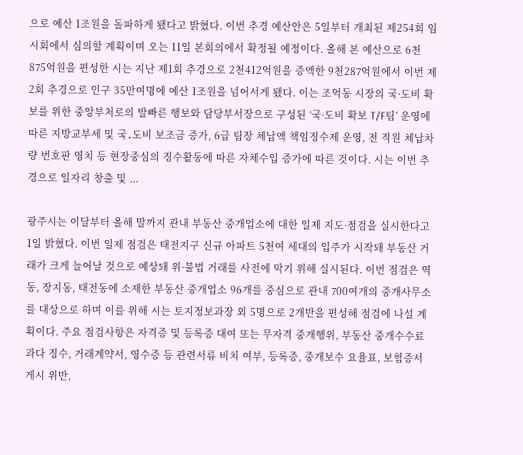으로 예산 1조원을 돌파하게 됐다고 밝혔다. 이번 추경 예산안은 5일부터 개최된 제254회 임시회에서 심의할 계획이며 오는 11일 본회의에서 확정될 예정이다. 올해 본 예산으로 6천875억원을 편성한 시는 지난 제1회 추경으로 2천412억원을 증액한 9천287억원에서 이번 제2회 추경으로 인구 35만여명에 예산 1조원을 넘어서게 됐다. 이는 조억동 시장의 국·도비 확보를 위한 중앙부처로의 발빠른 행보와 담당부서장으로 구성된 ‘국·도비 확보 T/F팀’ 운영에 따른 지방교부세 및 국․도비 보조금 증가, 6급 팀장 체납액 책임징수제 운영, 전 직원 체납차량 번호판 영치 등 현장중심의 징수활동에 따른 자체수입 증가에 따른 것이다. 시는 이번 추경으로 일자리 창출 및 ...

광주시는 이달부터 올해 말까지 관내 부동산 중개업소에 대한 일제 지도·점검을 실시한다고 1일 밝혔다. 이번 일제 점검은 태전지구 신규 아파트 5천여 세대의 입주가 시작돼 부동산 거래가 크게 늘어날 것으로 예상돼 위·불법 거래를 사전에 막기 위해 실시된다. 이번 점검은 역동, 장지동, 태전동에 소재한 부동산 중개업소 96개를 중심으로 관내 700여개의 중개사무소를 대상으로 하며 이를 위해 시는 토지정보과장 외 5명으로 2개반을 편성해 점검에 나설 계획이다. 주요 점검사항은 자격증 및 등록증 대여 또는 무자격 중개행위, 부동산 중개수수료 과다 징수, 거래계약서, 영수증 등 관련서류 비치 여부, 등록증, 중개보수 요율표, 보험증서 게시 위반,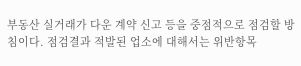부동산 실거래가 다운 계약 신고 등을 중점적으로 점검할 방침이다. 점검결과 적발된 업소에 대해서는 위반항목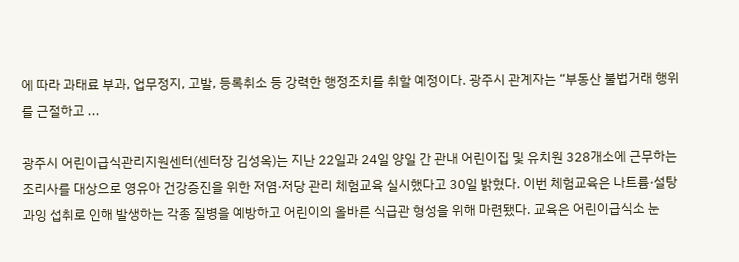에 따라 과태료 부과, 업무정지, 고발, 등록취소 등 강력한 행정조치를 취할 예정이다. 광주시 관계자는 “부동산 불법거래 행위를 근절하고 ...

광주시 어린이급식관리지원센터(센터장 김성옥)는 지난 22일과 24일 양일 간 관내 어린이집 및 유치원 328개소에 근무하는 조리사를 대상으로 영유아 건강증진을 위한 저염·저당 관리 체험교육 실시했다고 30일 밝혔다. 이번 체험교육은 나트륨·설탕 과잉 섭취로 인해 발생하는 각종 질병을 예방하고 어린이의 올바른 식급관 형성을 위해 마련됐다. 교육은 어린이급식소 눈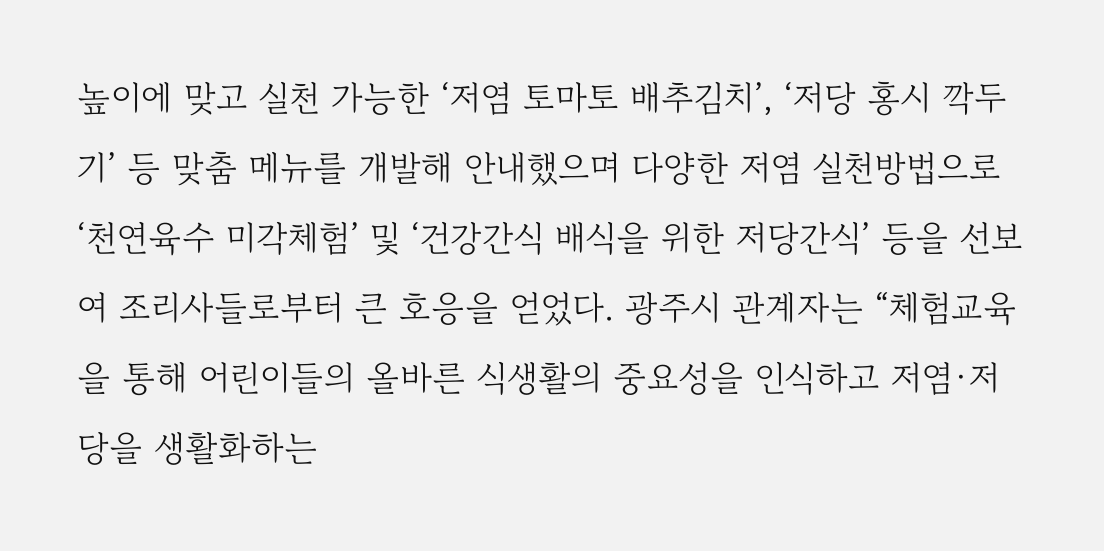높이에 맞고 실천 가능한 ‘저염 토마토 배추김치’, ‘저당 홍시 깍두기’ 등 맞춤 메뉴를 개발해 안내했으며 다양한 저염 실천방법으로 ‘천연육수 미각체험’ 및 ‘건강간식 배식을 위한 저당간식’ 등을 선보여 조리사들로부터 큰 호응을 얻었다. 광주시 관계자는 “체험교육을 통해 어린이들의 올바른 식생활의 중요성을 인식하고 저염·저당을 생활화하는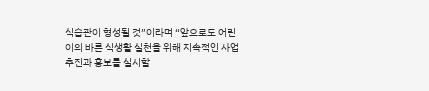식습관이 형성될 것”이라며 “앞으로도 어린이의 바른 식생활 실천을 위해 지속적인 사업추진과 홍보를 실시할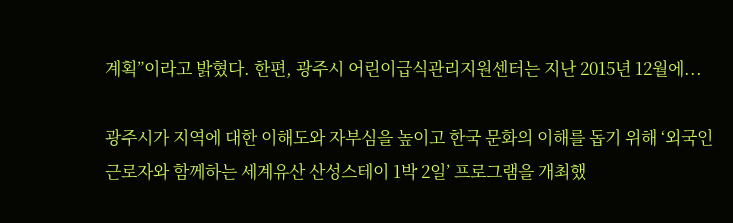계획”이라고 밝혔다. 한편, 광주시 어린이급식관리지원센터는 지난 2015년 12월에...

광주시가 지역에 대한 이해도와 자부심을 높이고 한국 문화의 이해를 돕기 위해 ‘외국인 근로자와 함께하는 세계유산 산성스테이 1박 2일’ 프로그램을 개최했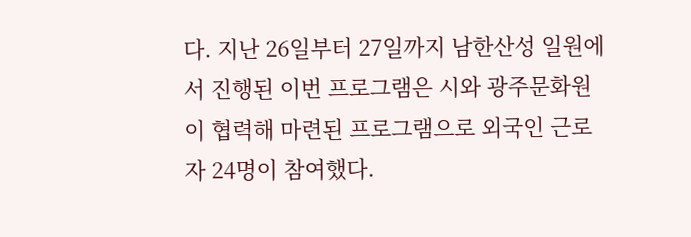다. 지난 26일부터 27일까지 남한산성 일원에서 진행된 이번 프로그램은 시와 광주문화원이 협력해 마련된 프로그램으로 외국인 근로자 24명이 참여했다.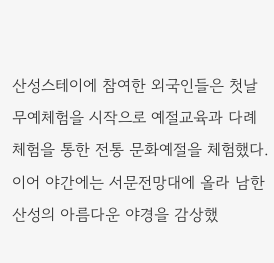산성스테이에 참여한 외국인들은 첫날 무예체험을 시작으로 예절교육과 다례 체험을 통한 전통 문화예절을 체험했다. 이어 야간에는 서문전망대에 올라 남한산성의 아름다운 야경을 감상했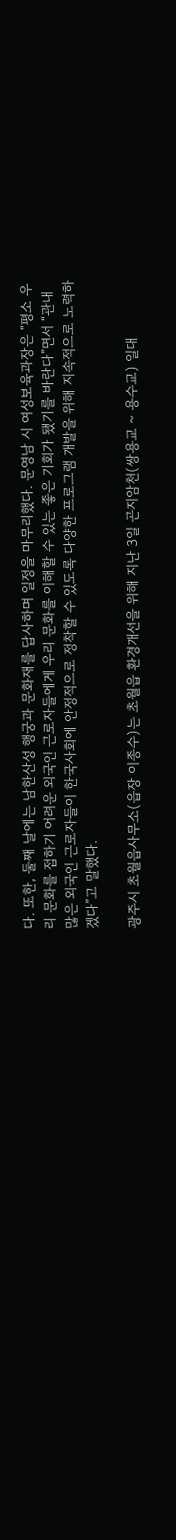다. 또한, 둘째 날에는 남한산성 행궁과 문화재를 답사하며 일정을 마무리했다. 문영남 시 여성보육과장은 “평소 우리 문화를 접하기 어려운 외국인 근로자들에게 우리 문화를 이해할 수 있는 좋은 기회가 됐기를 바란다”면서 “관내 많은 외국인 근로자들이 한국사회에 안정적으로 정착할 수 있도록 다양한 프로그램 개발을 위해 지속적으로 노력하겠다”고 말했다.

광주시 초월읍사무소(읍장 이종수)는 초월읍 환경개선을 위해 지난 3일 곤지암천(쌍용교 ~ 용수교) 일대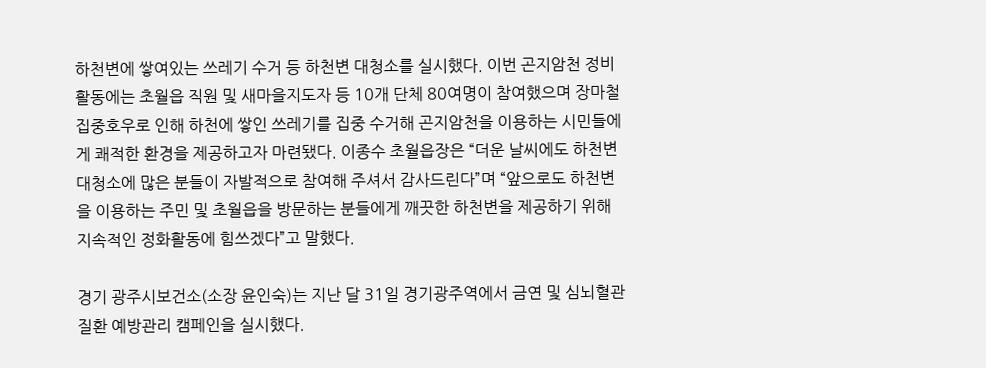하천변에 쌓여있는 쓰레기 수거 등 하천변 대청소를 실시했다. 이번 곤지암천 정비활동에는 초월읍 직원 및 새마을지도자 등 10개 단체 80여명이 참여했으며 장마철 집중호우로 인해 하천에 쌓인 쓰레기를 집중 수거해 곤지암천을 이용하는 시민들에게 쾌적한 환경을 제공하고자 마련됐다. 이종수 초월읍장은 “더운 날씨에도 하천변 대청소에 많은 분들이 자발적으로 참여해 주셔서 감사드린다”며 “앞으로도 하천변을 이용하는 주민 및 초월읍을 방문하는 분들에게 깨끗한 하천변을 제공하기 위해 지속적인 정화활동에 힘쓰겠다”고 말했다.

경기 광주시보건소(소장 윤인숙)는 지난 달 31일 경기광주역에서 금연 및 심뇌혈관질환 예방관리 캠페인을 실시했다.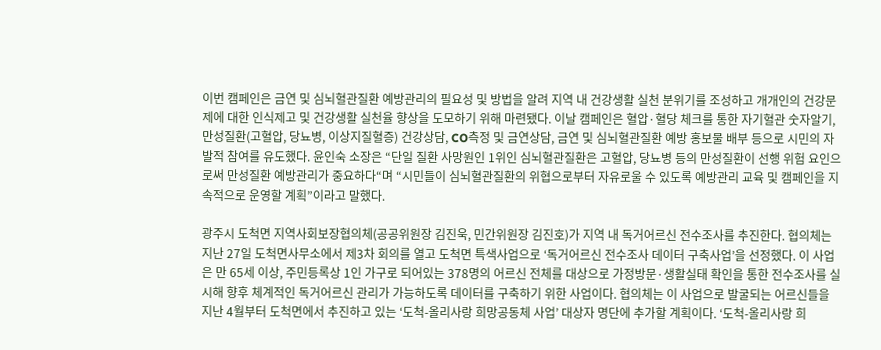이번 캠페인은 금연 및 심뇌혈관질환 예방관리의 필요성 및 방법을 알려 지역 내 건강생활 실천 분위기를 조성하고 개개인의 건강문제에 대한 인식제고 및 건강생활 실천율 향상을 도모하기 위해 마련됐다. 이날 캠페인은 혈압·혈당 체크를 통한 자기혈관 숫자알기, 만성질환(고혈압, 당뇨병, 이상지질혈증) 건강상담, CO측정 및 금연상담, 금연 및 심뇌혈관질환 예방 홍보물 배부 등으로 시민의 자발적 참여를 유도했다. 윤인숙 소장은 “단일 질환 사망원인 1위인 심뇌혈관질환은 고혈압, 당뇨병 등의 만성질환이 선행 위험 요인으로써 만성질환 예방관리가 중요하다“며 “시민들이 심뇌혈관질환의 위협으로부터 자유로울 수 있도록 예방관리 교육 및 캠페인을 지속적으로 운영할 계획”이라고 말했다.

광주시 도척면 지역사회보장협의체(공공위원장 김진욱, 민간위원장 김진호)가 지역 내 독거어르신 전수조사를 추진한다. 협의체는 지난 27일 도척면사무소에서 제3차 회의를 열고 도척면 특색사업으로 ‘독거어르신 전수조사 데이터 구축사업’을 선정했다. 이 사업은 만 65세 이상, 주민등록상 1인 가구로 되어있는 378명의 어르신 전체를 대상으로 가정방문·생활실태 확인을 통한 전수조사를 실시해 향후 체계적인 독거어르신 관리가 가능하도록 데이터를 구축하기 위한 사업이다. 협의체는 이 사업으로 발굴되는 어르신들을 지난 4월부터 도척면에서 추진하고 있는 ‘도척-올리사랑 희망공동체 사업’ 대상자 명단에 추가할 계획이다. ‘도척-올리사랑 희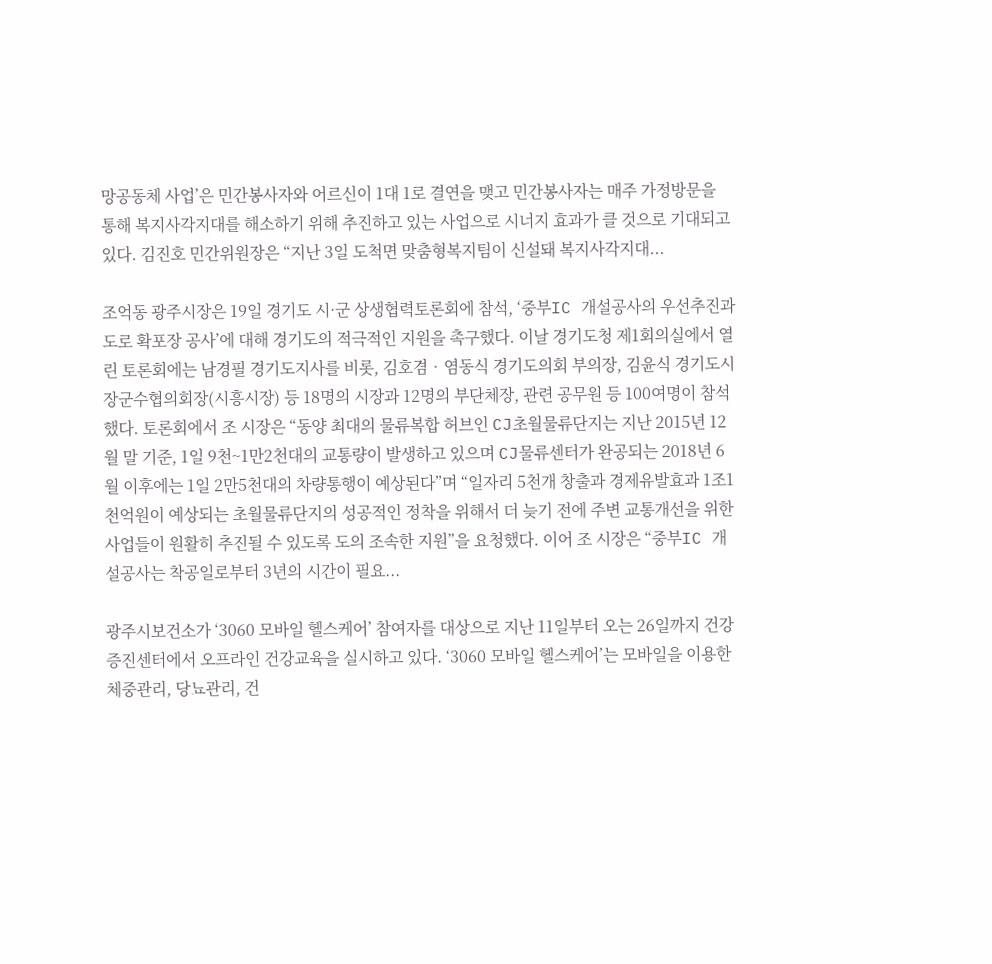망공동체 사업’은 민간봉사자와 어르신이 1대 1로 결연을 맺고 민간봉사자는 매주 가정방문을 통해 복지사각지대를 해소하기 위해 추진하고 있는 사업으로 시너지 효과가 클 것으로 기대되고 있다. 김진호 민간위원장은 “지난 3일 도척면 맞춤형복지팀이 신설돼 복지사각지대...

조억동 광주시장은 19일 경기도 시·군 상생협력토론회에 참석, ‘중부IC 개설공사의 우선추진과 도로 확포장 공사’에 대해 경기도의 적극적인 지원을 촉구했다. 이날 경기도청 제1회의실에서 열린 토론회에는 남경필 경기도지사를 비롯, 김호겸‧염동식 경기도의회 부의장, 김윤식 경기도시장군수협의회장(시흥시장) 등 18명의 시장과 12명의 부단체장, 관련 공무원 등 100여명이 참석했다. 토론회에서 조 시장은 “동양 최대의 물류복합 허브인 CJ초월물류단지는 지난 2015년 12월 말 기준, 1일 9천~1만2천대의 교통량이 발생하고 있으며 CJ물류센터가 완공되는 2018년 6월 이후에는 1일 2만5천대의 차량통행이 예상된다”며 “일자리 5천개 창출과 경제유발효과 1조1천억원이 예상되는 초월물류단지의 성공적인 정착을 위해서 더 늦기 전에 주변 교통개선을 위한 사업들이 원활히 추진될 수 있도록 도의 조속한 지원”을 요청했다. 이어 조 시장은 “중부IC 개설공사는 착공일로부터 3년의 시간이 필요...

광주시보건소가 ‘3060 모바일 헬스케어’ 참여자를 대상으로 지난 11일부터 오는 26일까지 건강증진센터에서 오프라인 건강교육을 실시하고 있다. ‘3060 모바일 헬스케어’는 모바일을 이용한 체중관리, 당뇨관리, 건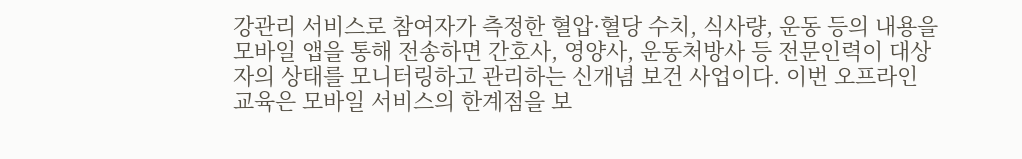강관리 서비스로 참여자가 측정한 혈압·혈당 수치, 식사량, 운동 등의 내용을 모바일 앱을 통해 전송하면 간호사, 영양사, 운동처방사 등 전문인력이 대상자의 상태를 모니터링하고 관리하는 신개념 보건 사업이다. 이번 오프라인 교육은 모바일 서비스의 한계점을 보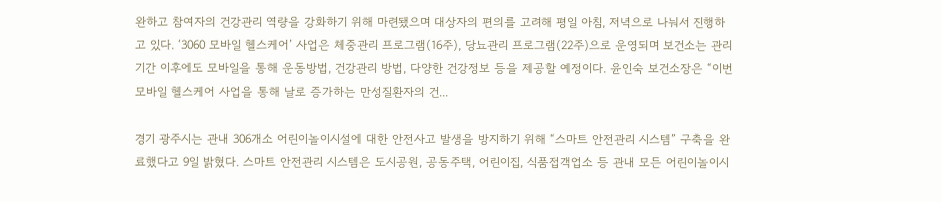완하고 참여자의 건강관리 역량을 강화하기 위해 마련됐으며 대상자의 편의를 고려해 평일 아침, 저녁으로 나눠서 진행하고 있다. ‘3060 모바일 헬스케어’ 사업은 체중관리 프로그램(16주), 당뇨관리 프로그램(22주)으로 운영되며 보건소는 관리기간 이후에도 모바일을 통해 운동방법, 건강관리 방법, 다양한 건강정보 등을 제공할 예정이다. 윤인숙 보건소장은 “이번 모바일 헬스케어 사업을 통해 날로 증가하는 만성질환자의 건...

경기 광주시는 관내 306개소 어린이놀이시설에 대한 안전사고 발생을 방지하기 위해 “스마트 안전관리 시스템” 구축을 완료했다고 9일 밝혔다. 스마트 안전관리 시스템은 도시공원, 공동주택, 어린이집, 식품접객업소 등 관내 모든 어린이놀이시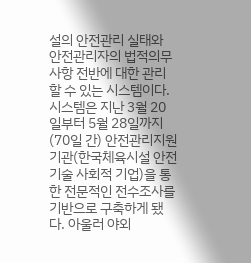설의 안전관리 실태와 안전관리자의 법적의무 사항 전반에 대한 관리 할 수 있는 시스템이다. 시스템은 지난 3월 20일부터 5월 28일까지(70일 간) 안전관리지원기관(한국체육시설 안전기술 사회적 기업)을 통한 전문적인 전수조사를 기반으로 구축하게 됐다. 아울러 야외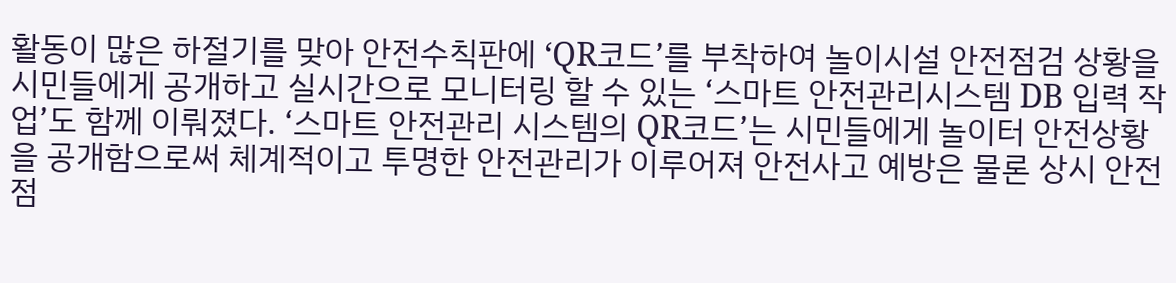활동이 많은 하절기를 맞아 안전수칙판에 ‘QR코드’를 부착하여 놀이시설 안전점검 상황을 시민들에게 공개하고 실시간으로 모니터링 할 수 있는 ‘스마트 안전관리시스템 DB 입력 작업’도 함께 이뤄졌다. ‘스마트 안전관리 시스템의 QR코드’는 시민들에게 놀이터 안전상황을 공개함으로써 체계적이고 투명한 안전관리가 이루어져 안전사고 예방은 물론 상시 안전점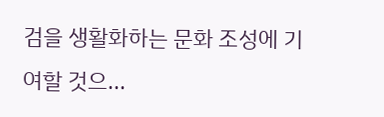검을 생활화하는 문화 조성에 기여할 것으...